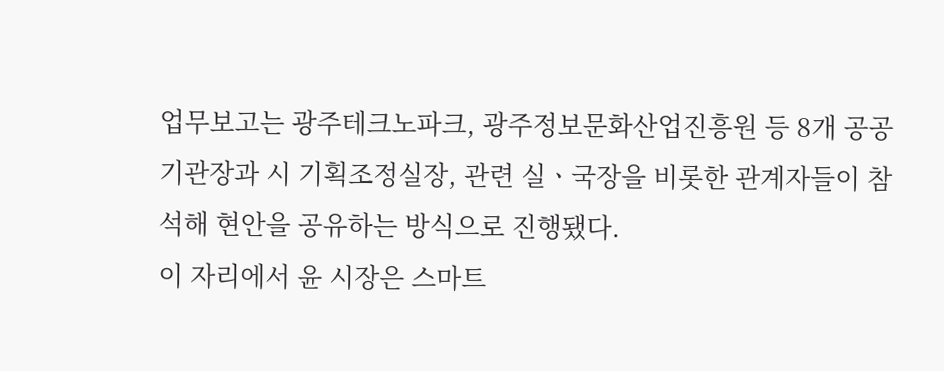업무보고는 광주테크노파크, 광주정보문화산업진흥원 등 8개 공공기관장과 시 기획조정실장, 관련 실ㆍ국장을 비롯한 관계자들이 참석해 현안을 공유하는 방식으로 진행됐다.
이 자리에서 윤 시장은 스마트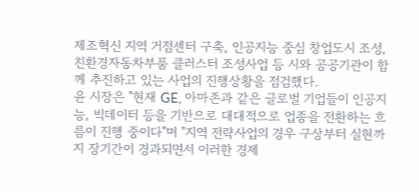제조혁신 지역 거점센터 구축, 인공지능 중심 창업도시 조성, 친환경자동차부품 클러스터 조성사업 등 시와 공공기관이 함께 추진하고 있는 사업의 진행상황을 점검했다.
윤 시장은 "현재 GE, 아마존과 같은 글로벌 기업들이 인공지능, 빅데이터 등을 기반으로 대대적으로 업종을 전환하는 흐름이 진행 중이다"며 "지역 전략사업의 경우 구상부터 실현까지 장기간이 경과되면서 이러한 경제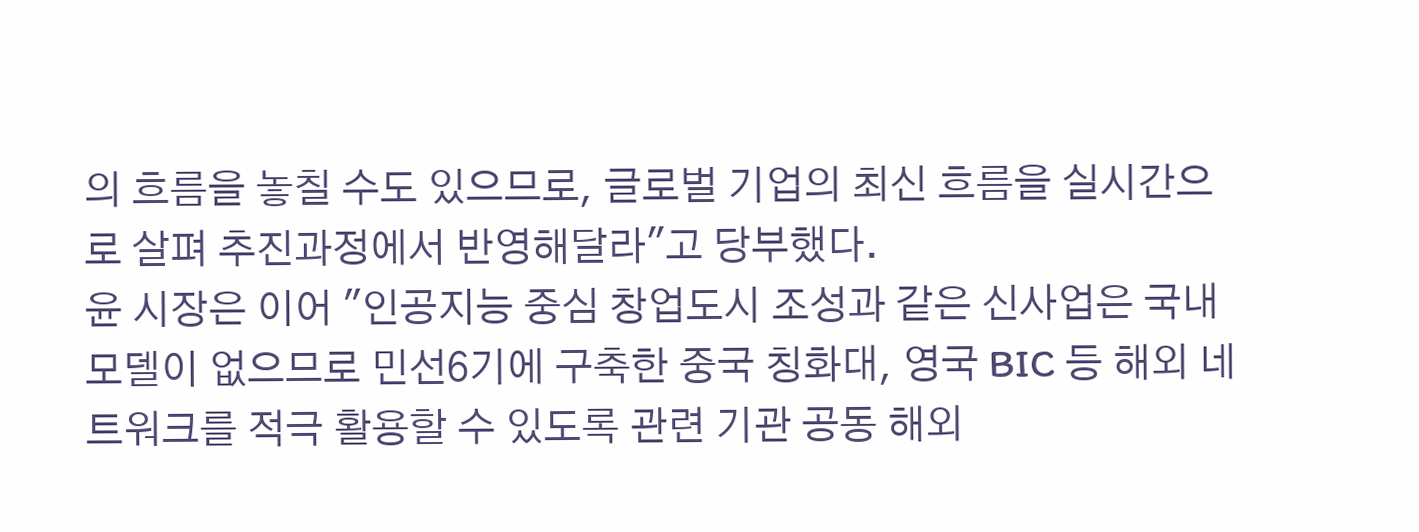의 흐름을 놓칠 수도 있으므로, 글로벌 기업의 최신 흐름을 실시간으로 살펴 추진과정에서 반영해달라"고 당부했다.
윤 시장은 이어 "인공지능 중심 창업도시 조성과 같은 신사업은 국내 모델이 없으므로 민선6기에 구축한 중국 칭화대, 영국 BIC 등 해외 네트워크를 적극 활용할 수 있도록 관련 기관 공동 해외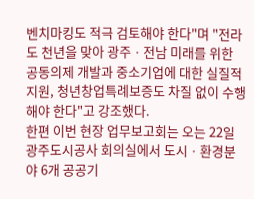벤치마킹도 적극 검토해야 한다"며 "전라도 천년을 맞아 광주ㆍ전남 미래를 위한 공동의제 개발과 중소기업에 대한 실질적 지원, 청년창업특례보증도 차질 없이 수행해야 한다"고 강조했다.
한편 이번 현장 업무보고회는 오는 22일 광주도시공사 회의실에서 도시ㆍ환경분야 6개 공공기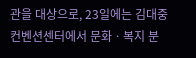관을 대상으로, 23일에는 김대중컨벤션센터에서 문화ㆍ복지 분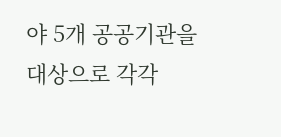야 5개 공공기관을 대상으로 각각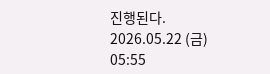진행된다.
2026.05.22 (금) 05:55